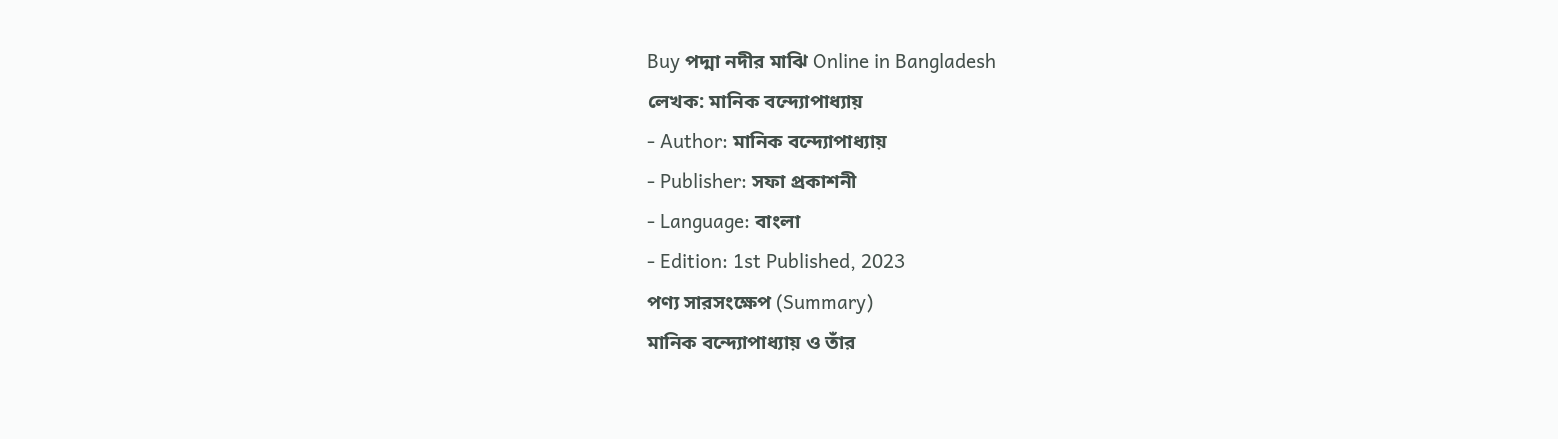Buy পদ্মা নদীর মাঝি Online in Bangladesh
লেখক: মানিক বন্দ্যোপাধ্যায়
- Author: মানিক বন্দ্যোপাধ্যায়
- Publisher: সফা প্রকাশনী
- Language: বাংলা
- Edition: 1st Published, 2023
পণ্য সারসংক্ষেপ (Summary)
মানিক বন্দ্যোপাধ্যায় ও তাঁর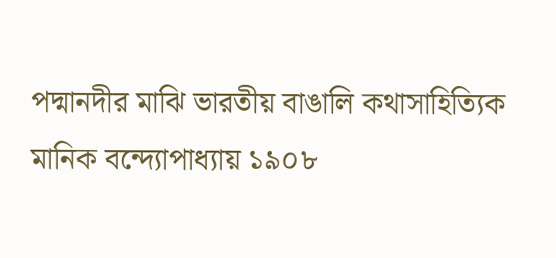পদ্মানদীর মাঝি ভারতীয় বাঙালি কথাসাহিত্যিক মানিক বন্দ্যোপাধ্যায় ১৯০৮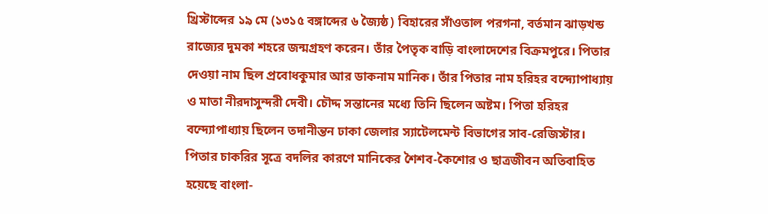খ্রিস্টাব্দের ১৯ মে (১৩১৫ বঙ্গাব্দের ৬ জ্যৈষ্ঠ) বিহারের সাঁওতাল পরগনা, বর্তমান ঝাড়খন্ড রাজ্যের দুমকা শহরে জন্মগ্রহণ করেন। তাঁর পৈতৃক বাড়ি বাংলাদেশের বিক্রমপুরে। পিতার দেওয়া নাম ছিল প্রবোধকুমার আর ডাকনাম মানিক। তাঁর পিতার নাম হরিহর বন্দ্যোপাধ্যায় ও মাতা নীরদাসুন্দরী দেবী। চৌদ্দ সন্তানের মধ্যে তিনি ছিলেন অষ্টম। পিতা হরিহর বন্দ্যোপাধ্যায় ছিলেন তদানীন্তন ঢাকা জেলার স্যাটেলমেন্ট বিভাগের সাব-রেজিস্টার। পিতার চাকরির সূত্রে বদলির কারণে মানিকের শৈশব-কৈশোর ও ছাত্রজীবন অতিবাহিত হয়েছে বাংলা-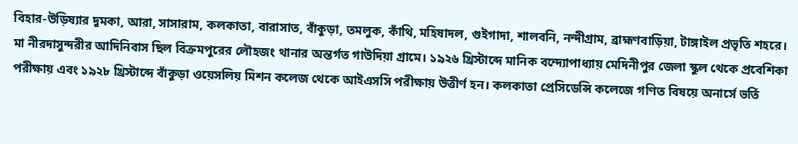বিহার-উড়িষ্যার দুমকা, আরা, সাসারাম, কলকাতা, বারাসাত, বাঁকুড়া, তমলুক, কাঁথি, মহিষাদল, গুইগাদা, শালবনি, নন্দীগ্রাম, ব্রাহ্মণবাড়িয়া, টাঙ্গাইল প্রভৃতি শহরে। মা নীরদাসুন্দরীর আদিনিবাস ছিল বিক্রমপুরের লৌহজং থানার অন্তর্গত গাউদিয়া গ্রামে। ১৯২৬ খ্রিস্টাব্দে মানিক বন্দ্যোপাধ্যায় মেদিনীপুর জেলা স্কুল থেকে প্রবেশিকা পরীক্ষায় এবং ১৯২৮ খ্রিস্টাব্দে বাঁকুড়া ওয়েসলিয় মিশন কলেজ থেকে আইএসসি পরীক্ষায় উত্তীর্ণ হন। কলকাতা প্রেসিডেন্সি কলেজে গণিত বিষয়ে অনার্সে ভর্তি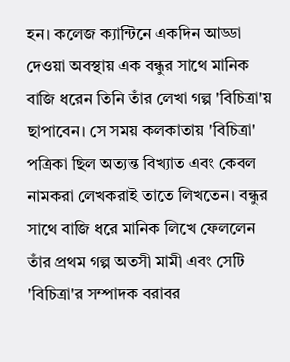হন। কলেজ ক্যান্টিনে একদিন আড্ডা দেওয়া অবস্থায় এক বন্ধুর সাথে মানিক বাজি ধরেন তিনি তাঁর লেখা গল্প 'বিচিত্রা'য় ছাপাবেন। সে সময় কলকাতায় 'বিচিত্রা' পত্রিকা ছিল অত্যন্ত বিখ্যাত এবং কেবল নামকরা লেখকরাই তাতে লিখতেন। বন্ধুর সাথে বাজি ধরে মানিক লিখে ফেললেন তাঁর প্রথম গল্প অতসী মামী এবং সেটি 'বিচিত্রা'র সম্পাদক বরাবর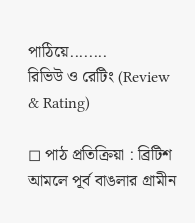পাঠিয়ে........
রিভিউ ও রেটিং (Review & Rating)

◻ পাঠ প্রতিক্রিয়া : ব্রিটিশ আমলে পূর্ব বাঙলার গ্রামীন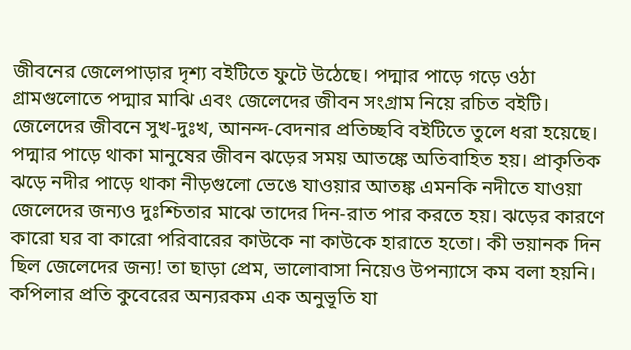জীবনের জেলেপাড়ার দৃশ্য বইটিতে ফুটে উঠেছে। পদ্মার পাড়ে গড়ে ওঠা গ্রামগুলোতে পদ্মার মাঝি এবং জেলেদের জীবন সংগ্রাম নিয়ে রচিত বইটি। জেলেদের জীবনে সুখ-দুঃখ, আনন্দ-বেদনার প্রতিচ্ছবি বইটিতে তুলে ধরা হয়েছে। পদ্মার পাড়ে থাকা মানুষের জীবন ঝড়ের সময় আতঙ্কে অতিবাহিত হয়। প্রাকৃতিক ঝড়ে নদীর পাড়ে থাকা নীড়গুলো ভেঙে যাওয়ার আতঙ্ক এমনকি নদীতে যাওয়া জেলেদের জন্যও দুঃশ্চিতার মাঝে তাদের দিন-রাত পার করতে হয়। ঝড়ের কারণে কারো ঘর বা কারো পরিবারের কাউকে না কাউকে হারাতে হতো। কী ভয়ানক দিন ছিল জেলেদের জন্য! তা ছাড়া প্রেম, ভালোবাসা নিয়েও উপন্যাসে কম বলা হয়নি। কপিলার প্রতি কুবেরের অন্যরকম এক অনুভূতি যা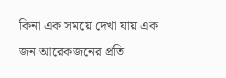কিনা এক সময়ে দেখা যায় এক জন আরেকজনের প্রতি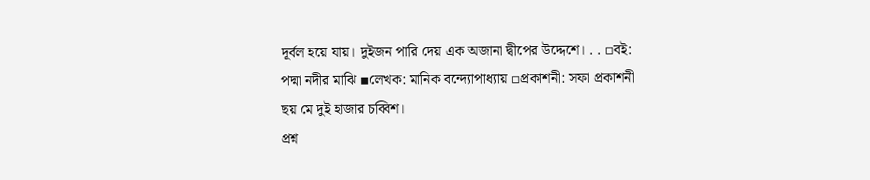দূর্বল হয়ে যায়। দুইজন পারি দেয় এক অজানা দ্বীপের উদ্দেশে। . . ▫বই: পদ্মা নদীর মাঝি ▪লেখক: মানিক বন্দ্যোপাধ্যায় ▫প্রকাশনী: সফা প্রকাশনী ছয় মে দুই হাজার চব্বিশ।
প্রশ্ন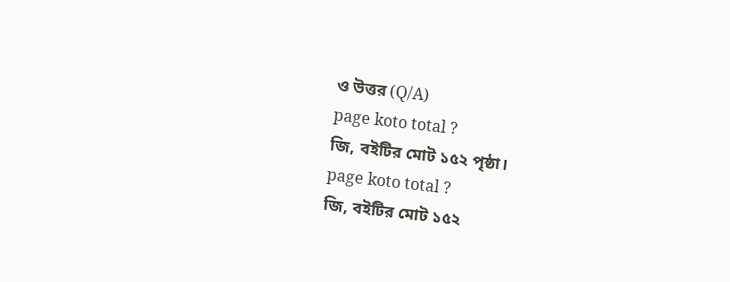ও উত্তর (Q/A)
page koto total ?
জি, বইটির মোট ১৫২ পৃষ্ঠা।
page koto total ?
জি, বইটির মোট ১৫২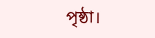পৃষ্ঠা।